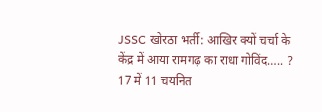JSSC खोरठा भर्ती: आखिर क्यों चर्चा के केंद्र में आया रामगढ़ का राधा गोविंद….. ?
17 में 11 चयनित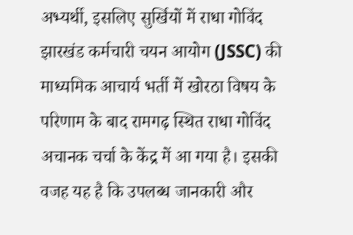अभ्यर्थी, इसलिए सुर्खियों में राधा गोविंद
झारखंड कर्मचारी चयन आयोग (JSSC) की माध्यमिक आचार्य भर्ती में खोरठा विषय के परिणाम के बाद रामगढ़ स्थित राधा गोविंद अचानक चर्चा के केंद्र में आ गया है। इसकी वजह यह है कि उपलब्ध जानकारी और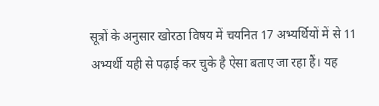सूत्रों के अनुसार खोरठा विषय में चयनित 17 अभ्यर्थियों में से 11 अभ्यर्थी यही से पढ़ाई कर चुके है ऐसा बताए जा रहा हैं। यह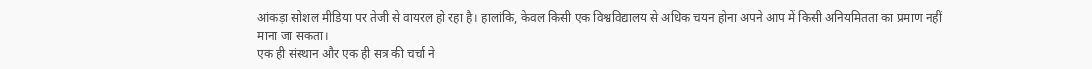आंकड़ा सोशल मीडिया पर तेजी से वायरल हो रहा है। हालांकि, केवल किसी एक विश्वविद्यालय से अधिक चयन होना अपने आप में किसी अनियमितता का प्रमाण नहीं माना जा सकता।
एक ही संस्थान और एक ही सत्र की चर्चा ने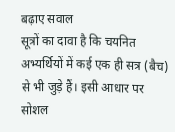बढ़ाए सवाल
सूत्रों का दावा है कि चयनित अभ्यर्थियों में कई एक ही सत्र (बैच) से भी जुड़े हैं। इसी आधार पर सोशल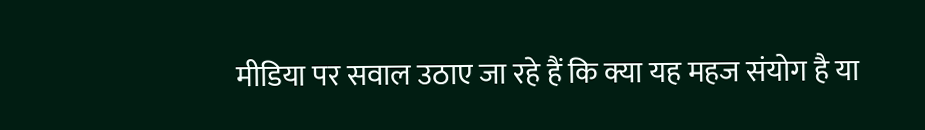मीडिया पर सवाल उठाए जा रहे हैं कि क्या यह महज संयोग है या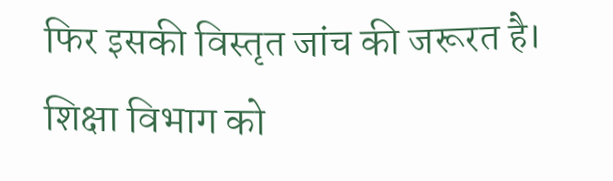फिर इसकी विस्तृत जांच की जरूरत है। शिक्षा विभाग को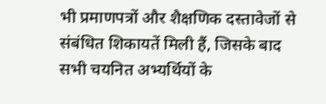भी प्रमाणपत्रों और शैक्षणिक दस्तावेजों से संबंधित शिकायतें मिली हैं, जिसके बाद सभी चयनित अभ्यर्थियों के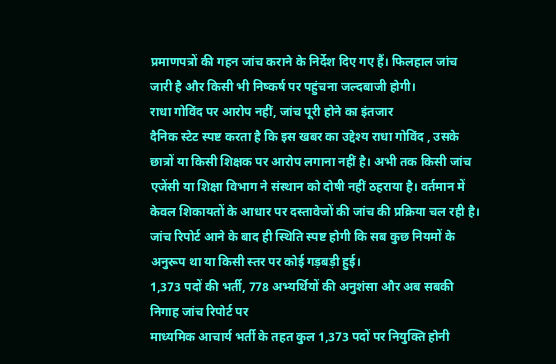प्रमाणपत्रों की गहन जांच कराने के निर्देश दिए गए हैं। फिलहाल जांच जारी है और किसी भी निष्कर्ष पर पहुंचना जल्दबाजी होगी।
राधा गोविंद पर आरोप नहीं, जांच पूरी होने का इंतजार
दैनिक स्टेट स्पष्ट करता है कि इस खबर का उद्देश्य राधा गोविंद , उसके छात्रों या किसी शिक्षक पर आरोप लगाना नहीं है। अभी तक किसी जांच एजेंसी या शिक्षा विभाग ने संस्थान को दोषी नहीं ठहराया है। वर्तमान में केवल शिकायतों के आधार पर दस्तावेजों की जांच की प्रक्रिया चल रही है। जांच रिपोर्ट आने के बाद ही स्थिति स्पष्ट होगी कि सब कुछ नियमों के अनुरूप था या किसी स्तर पर कोई गड़बड़ी हुई।
1,373 पदों की भर्ती, 778 अभ्यर्थियों की अनुशंसा और अब सबकी निगाह जांच रिपोर्ट पर
माध्यमिक आचार्य भर्ती के तहत कुल 1,373 पदों पर नियुक्ति होनी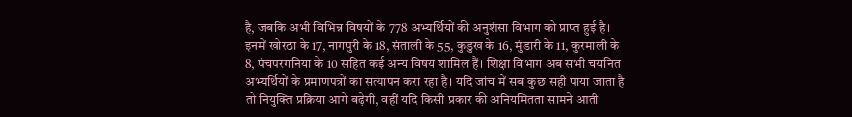है, जबकि अभी विभिन्न विषयों के 778 अभ्यर्थियों की अनुशंसा विभाग को प्राप्त हुई है। इनमें खोरठा के 17, नागपुरी के 18, संताली के 55, कुडुख के 16, मुंडारी के 11, कुरमाली के 8, पंचपरगनिया के 10 सहित कई अन्य विषय शामिल हैं। शिक्षा विभाग अब सभी चयनित अभ्यर्थियों के प्रमाणपत्रों का सत्यापन करा रहा है। यदि जांच में सब कुछ सही पाया जाता है तो नियुक्ति प्रक्रिया आगे बढ़ेगी, वहीं यदि किसी प्रकार की अनियमितता सामने आती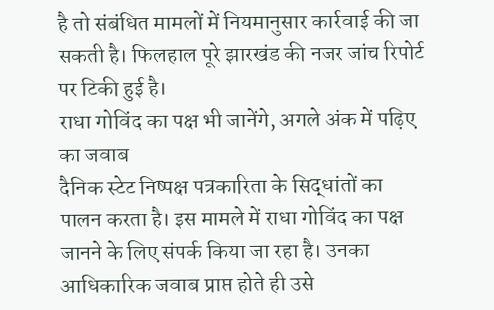है तो संबंधित मामलों में नियमानुसार कार्रवाई की जा सकती है। फिलहाल पूरे झारखंड की नजर जांच रिपोर्ट पर टिकी हुई है।
राधा गोविंद का पक्ष भी जानेंगे, अगले अंक में पढ़िए का जवाब
दैनिक स्टेट निष्पक्ष पत्रकारिता के सिद्धांतों का पालन करता है। इस मामले में राधा गोविंद का पक्ष जानने के लिए संपर्क किया जा रहा है। उनका आधिकारिक जवाब प्राप्त होते ही उसे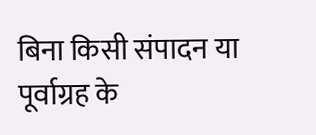बिना किसी संपादन या पूर्वाग्रह के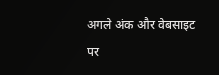अगले अंक और वेबसाइट पर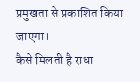प्रमुखता से प्रकाशित किया जाएगा।
कैसे मिलती है राधा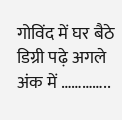गोविंद में घर बैठे डिग्री पढ़े अगले अंक में …………..